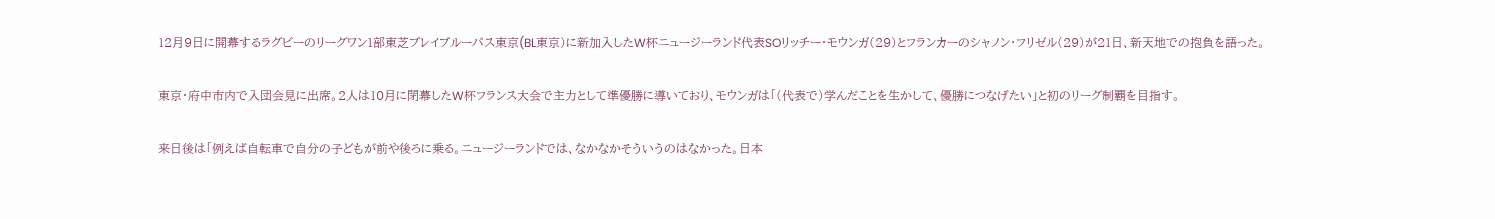12月9日に開幕するラグビーのリーグワン1部東芝ブレイブルーパス東京(BL東京)に新加入したW杯ニュージーランド代表SOリッチー・モウンガ(29)とフランカーのシャノン・フリゼル(29)が21日、新天地での抱負を語った。

東京・府中市内で入団会見に出席。2人は10月に閉幕したW杯フランス大会で主力として準優勝に導いており、モウンガは「(代表で)学んだことを生かして、優勝につなげたい」と初のリーグ制覇を目指す。

来日後は「例えば自転車で自分の子どもが前や後ろに乗る。ニュージーランドでは、なかなかそういうのはなかった。日本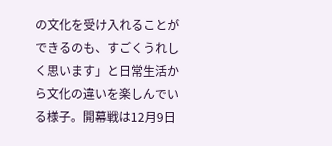の文化を受け入れることができるのも、すごくうれしく思います」と日常生活から文化の違いを楽しんでいる様子。開幕戦は12月9日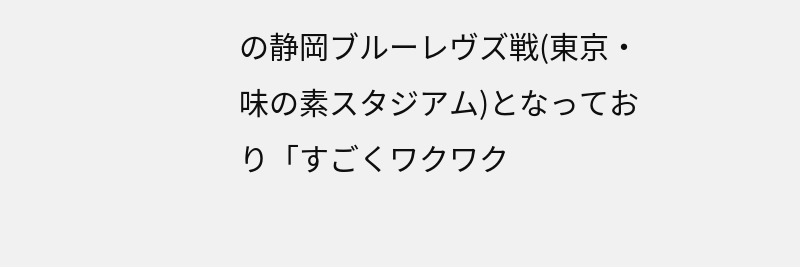の静岡ブルーレヴズ戦(東京・味の素スタジアム)となっており「すごくワクワク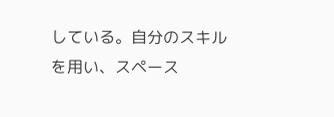している。自分のスキルを用い、スペース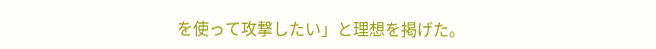を使って攻撃したい」と理想を掲げた。